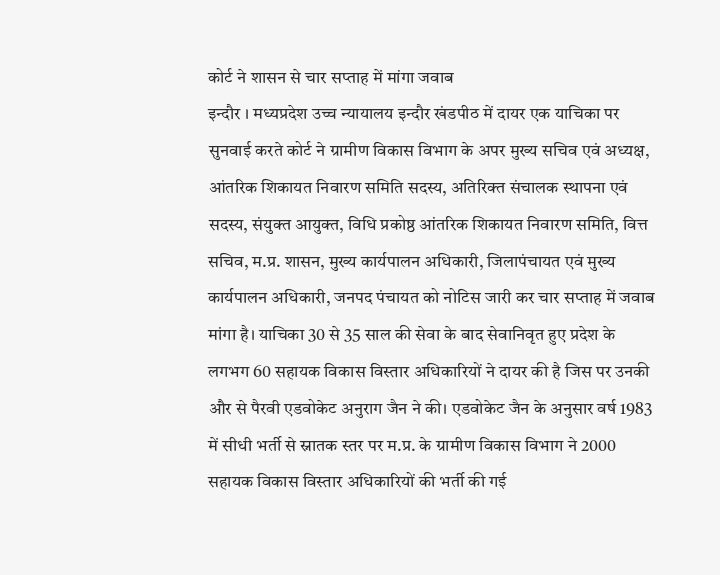कोर्ट ने शासन से चार सप्ताह में मांगा जवाब
इन्दौर । मध्यप्रदेश उच्च न्यायालय इन्दौर खंडपीठ में दायर एक याचिका पर सुनवाई करते कोर्ट ने ग्रामीण विकास विभाग के अपर मुख्य सचिव एवं अध्यक्ष, आंतरिक शिकायत निवारण समिति सदस्य, अतिरिक्त संचालक स्थापना एवं सदस्य, संयुक्त आयुक्त, विधि प्रकोष्ठ आंतरिक शिकायत निवारण समिति, वित्त सचिव, म.प्र. शासन, मुख्य कार्यपालन अधिकारी, जिलापंचायत एवं मुख्य कार्यपालन अधिकारी, जनपद पंचायत को नोटिस जारी कर चार सप्ताह में जवाब मांगा है। याचिका 30 से 35 साल की सेवा के बाद सेवानिवृत हुए प्रदेश के लगभग 60 सहायक विकास विस्तार अधिकारियों ने दायर की है जिस पर उनकी और से पैरवी एडवोकेट अनुराग जैन ने की। एडवोकेट जैन के अनुसार वर्ष 1983 में सीधी भर्ती से स्नातक स्तर पर म.प्र. के ग्रामीण विकास विभाग ने 2000 सहायक विकास विस्तार अधिकारियों की भर्ती की गई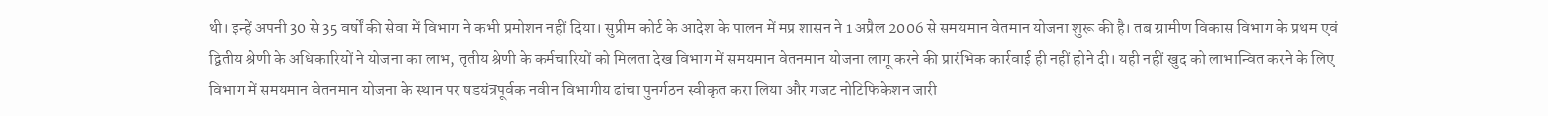थी। इन्हें अपनी 30 से 35 वर्षों की सेवा में विभाग ने कभी प्रमोशन नहीं दिया। सुप्रीम कोर्ट के आदेश के पालन में मप्र शासन ने 1 अप्रैल 2006 से समयमान वेतमान योजना शुरू की है। तब ग्रामीण विकास विभाग के प्रथम एवं द्वितीय श्रेणी के अधिकारियों ने योजना का लाभ, तृतीय श्रेणी के कर्मचारियों को मिलता देख विभाग में समयमान वेतनमान योजना लागू करने की प्रारंभिक कार्रवाई ही नहीं होने दी। यही नहीं खुद को लाभान्वित करने के लिए विभाग में समयमान वेतनमान योजना के स्थान पर षडयंत्रपूर्वक नवीन विभागीय ढांचा पुनर्गठन स्वीकृत करा लिया और गजट नोटिफिकेशन जारी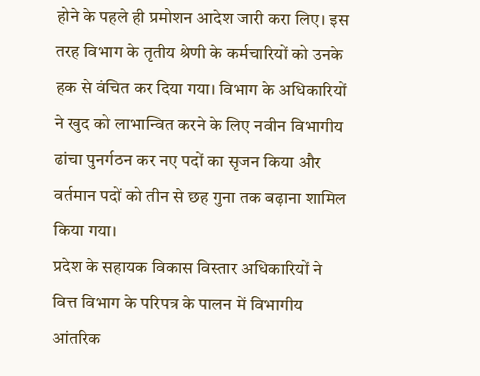होने के पहले ही प्रमोशन आदेश जारी करा लिए। इस तरह विभाग के तृतीय श्रेणी के कर्मचारियों को उनके हक से वंचित कर दिया गया। विभाग के अधिकारियों ने खुद को लाभान्वित करने के लिए नवीन विभागीय ढांचा पुनर्गठन कर नए पदों का सृजन किया और वर्तमान पदों को तीन से छह गुना तक बढ़ाना शामिल किया गया।
प्रदेश के सहायक विकास विस्तार अधिकारियों ने वित्त विभाग के परिपत्र के पालन में विभागीय आंतरिक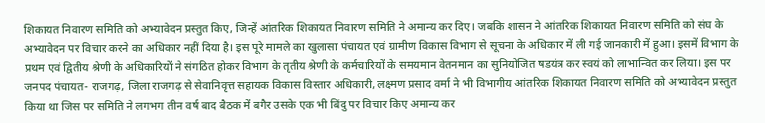शिकायत निवारण समिति को अभ्यावेदन प्रस्तुत किए, जिन्हें आंतरिक शिकायत निवारण समिति ने अमान्य कर दिए। जबकि शासन ने आंतरिक शिकायत निवारण समिति को संघ के अभ्यावेदन पर विचार करने का अधिकार नहीं दिया है। इस पूरे मामले का खुलासा पंचायत एवं ग्रामीण विकास विभाग से सूचना के अधिकार में ली गई जानकारी में हुआ। इसमें विभाग के प्रथम एवं द्वितीय श्रेणी के अधिकारियों ने संगठित होकर विभाग के तृतीय श्रेणी के कर्मचारियों के समयमान वेतनमान का सुनियोजित षडयंत्र कर स्वयं को लाभान्वित कर लिया। इस पर जनपद पंचायत- राजगढ़, जिला राजगढ़ से सेवानिवृत्त सहायक विकास विस्तार अधिकारी, लक्ष्मण प्रसाद वर्मा ने भी विभागीय आंतरिक शिकायत निवारण समिति को अभ्यावेदन प्रस्तुत किया था जिस पर समिति ने लगभग तीन वर्ष बाद बैठक में बगैर उसके एक भी बिंदु पर विचार किए अमान्य कर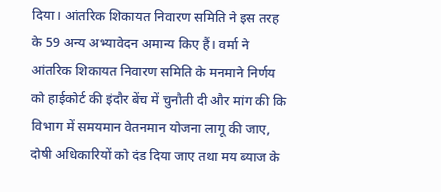दिया। आंतरिक शिकायत निवारण समिति ने इस तरह के 59 अन्य अभ्यावेदन अमान्य किए हैं। वर्मा ने आंतरिक शिकायत निवारण समिति के मनमाने निर्णय को हाईकोर्ट की इंदौर बेंच में चुनौती दी और मांग की कि विभाग में समयमान वेतनमान योजना लागू की जाए, दोषी अधिकारियों को दंड दिया जाए तथा मय ब्याज के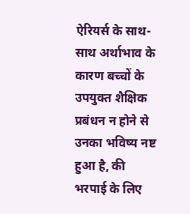ऐरियर्स के साथ-साथ अर्थाभाव के कारण बच्चों के उपयुक्त शैक्षिक प्रबंधन न होने से उनका भविष्य नष्ट हुआ है, की भरपाई के लिए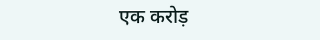एक करोड़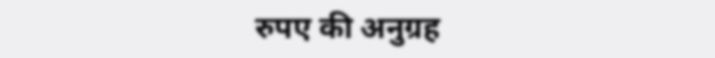रुपए की अनुग्रह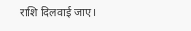राशि दिलवाई जाए।